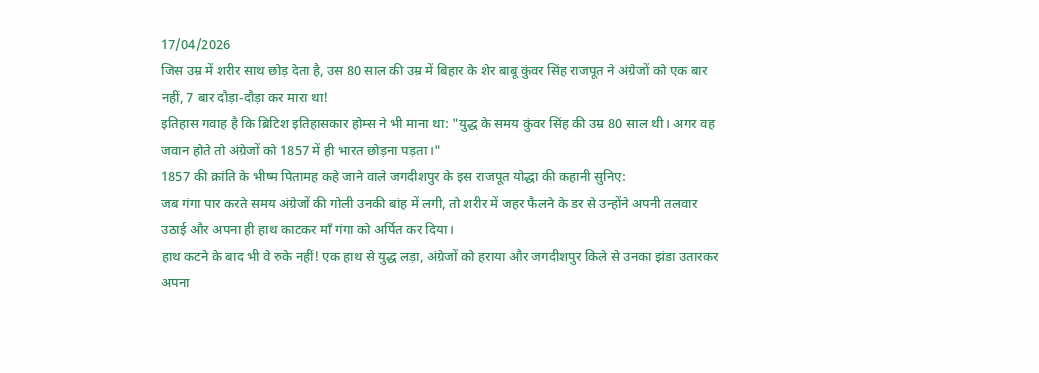17/04/2026
जिस उम्र में शरीर साथ छोड़ देता है, उस 80 साल की उम्र में बिहार के शेर बाबू कुंवर सिंह राजपूत ने अंग्रेजों को एक बार नहीं, 7 बार दौड़ा-दौड़ा कर मारा था!
इतिहास गवाह है कि ब्रिटिश इतिहासकार होम्स ने भी माना था: "युद्ध के समय कुंवर सिंह की उम्र 80 साल थी। अगर वह जवान होते तो अंग्रेजों को 1857 में ही भारत छोड़ना पड़ता।"
1857 की क्रांति के भीष्म पितामह कहे जाने वाले जगदीशपुर के इस राजपूत योद्धा की कहानी सुनिए:
जब गंगा पार करते समय अंग्रेजों की गोली उनकी बांह में लगी, तो शरीर में जहर फैलने के डर से उन्होंने अपनी तलवार उठाई और अपना ही हाथ काटकर माँ गंगा को अर्पित कर दिया।
हाथ कटने के बाद भी वे रुके नहीं! एक हाथ से युद्ध लड़ा, अंग्रेजों को हराया और जगदीशपुर किले से उनका झंडा उतारकर अपना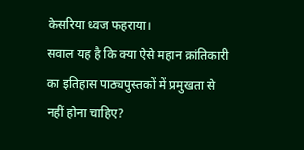केसरिया ध्वज फहराया।
सवाल यह है कि क्या ऐसे महान क्रांतिकारी का इतिहास पाठ्यपुस्तकों में प्रमुखता से नहीं होना चाहिए?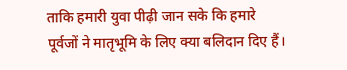ताकि हमारी युवा पीढ़ी जान सके कि हमारे पूर्वजों ने मातृभूमि के लिए क्या बलिदान दिए हैं।